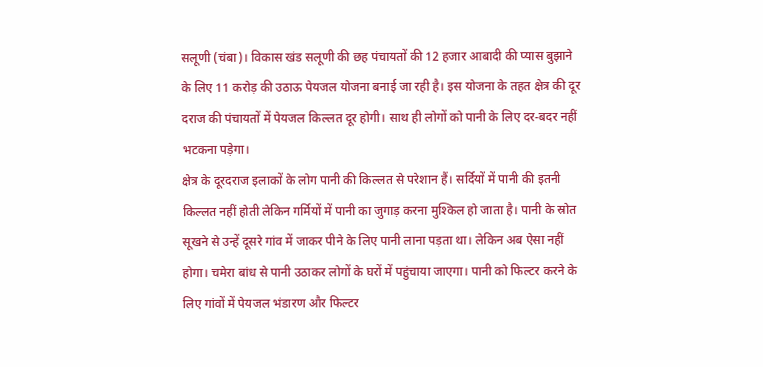सलूणी (चंबा)। विकास खंड सलूणी की छह पंचायतों की 12 हजार आबादी की प्यास बुझाने के लिए 11 करोड़ की उठाऊ पेयजल योजना बनाई जा रही है। इस योजना के तहत क्षेत्र की दूर दराज की पंचायतों में पेयजल किल्लत दूर होगी। साथ ही लोगों को पानी के लिए दर-बदर नहीं भटकना पड़ेगा।
क्षेत्र के दूरदराज इलाकों के लोग पानी की किल्लत से परेशान हैं। सर्दियों में पानी की इतनी किल्लत नहीं होती लेकिन गर्मियों में पानी का जुगाड़ करना मुश्किल हो जाता है। पानी के स्रोत सूखने से उन्हें दूसरे गांव में जाकर पीने के लिए पानी लाना पड़ता था। लेकिन अब ऐसा नहीं होगा। चमेरा बांध से पानी उठाकर लोगों के घरों में पहुंचाया जाएगा। पानी को फिल्टर करने के लिए गांवों में पेयजल भंडारण और फिल्टर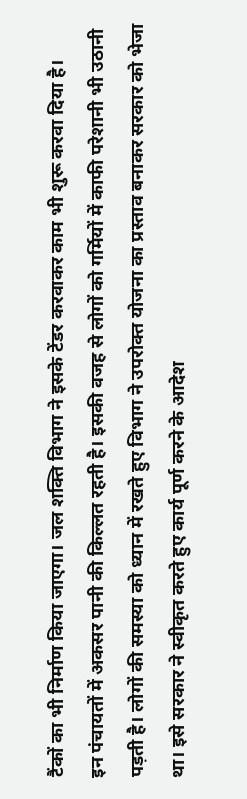टैंकों का भी निर्माण किया जाएगा। जल शक्ति विभाग ने इसके टेंडर करवाकर काम भी शुरू करवा दिया है।
इन पंचायतों में अकसर पानी की किल्लत रहती है। इसकी वजह से लोगों को गर्मियों में काफी परेशानी भी उठानी पड़ती है। लोगों की समस्या को ध्यान में रखते हुए विभाग ने उपरोक्त योजना का प्रस्ताव बनाकर सरकार को भेजा था। इसे सरकार ने स्वीकृत करते हुए कार्य पूर्ण करने के आदेश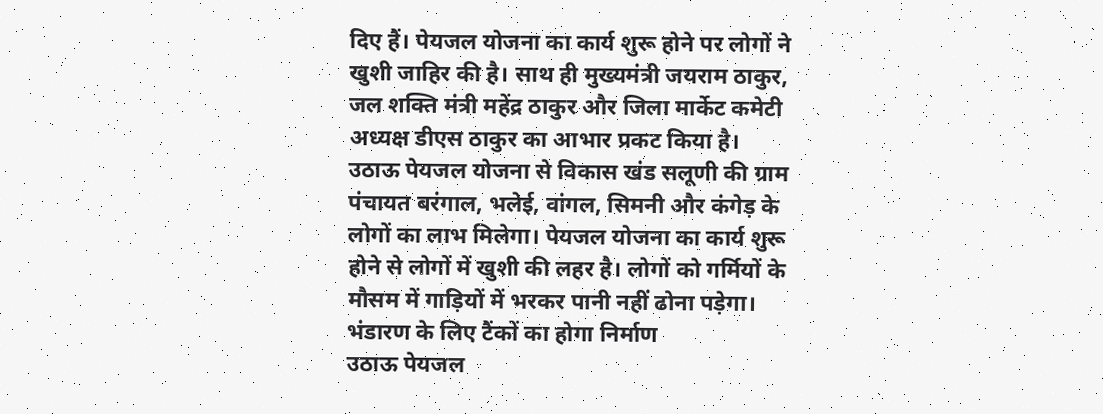दिए हैं। पेयजल योजना का कार्य शुरू होने पर लोगों ने खुशी जाहिर की है। साथ ही मुख्यमंत्री जयराम ठाकुर, जल शक्ति मंत्री महेंद्र ठाकुर और जिला मार्केट कमेटी अध्यक्ष डीएस ठाकुर का आभार प्रकट किया है।
उठाऊ पेयजल योजना से विकास खंड सलूणी की ग्राम पंचायत बरंगाल, भलेई, वांगल, सिमनी और कंगेड़ के लोगों का लाभ मिलेगा। पेयजल योजना का कार्य शुरू होने से लोगों में खुशी की लहर है। लोगों को गर्मियों के मौसम में गाड़ियों में भरकर पानी नहीं ढोना पड़ेगा।
भंडारण के लिए टैंकों का होगा निर्माण
उठाऊ पेयजल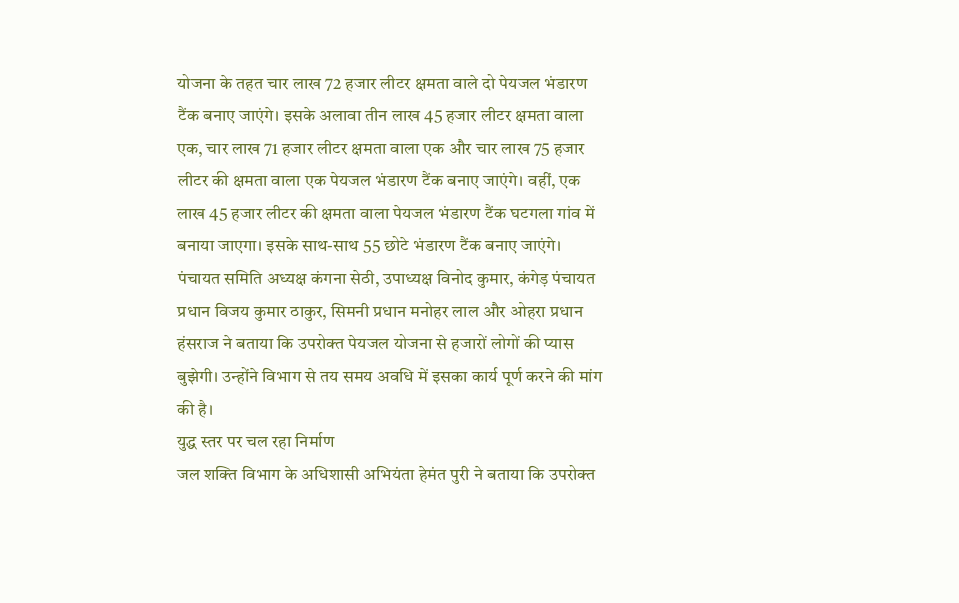योजना के तहत चार लाख 72 हजार लीटर क्षमता वाले दो पेयजल भंडारण टैंक बनाए जाएंगे। इसके अलावा तीन लाख 45 हजार लीटर क्षमता वाला एक, चार लाख 71 हजार लीटर क्षमता वाला एक और चार लाख 75 हजार लीटर की क्षमता वाला एक पेयजल भंडारण टैंक बनाए जाएंगे। वहीं, एक लाख 45 हजार लीटर की क्षमता वाला पेयजल भंडारण टैंक घटगला गांव में बनाया जाएगा। इसके साथ-साथ 55 छोटे भंडारण टैंक बनाए जाएंगे।
पंचायत समिति अध्यक्ष कंगना सेठी, उपाध्यक्ष विनोद कुमार, कंगेड़ पंचायत प्रधान विजय कुमार ठाकुर, सिमनी प्रधान मनोहर लाल और ओहरा प्रधान हंसराज ने बताया कि उपरोक्त पेयजल योजना से हजारों लोगों की प्यास बुझेगी। उन्होंने विभाग से तय समय अवधि में इसका कार्य पूर्ण करने की मांग की है।
युद्ध स्तर पर चल रहा निर्माण
जल शक्ति विभाग के अधिशासी अभियंता हेमंत पुरी ने बताया कि उपरोक्त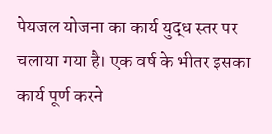पेयजल योजना का कार्य युद्ध स्तर पर चलाया गया है। एक वर्ष के भीतर इसका कार्य पूर्ण करने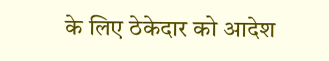के लिए ठेकेदार को आदेश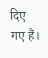दिए गए हैं।